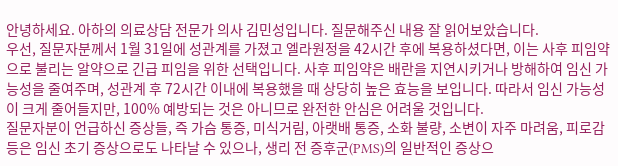안녕하세요. 아하의 의료상담 전문가 의사 김민성입니다. 질문해주신 내용 잘 읽어보았습니다.
우선, 질문자분께서 1월 31일에 성관계를 가졌고 엘라원정을 42시간 후에 복용하셨다면, 이는 사후 피임약으로 불리는 알약으로 긴급 피임을 위한 선택입니다. 사후 피임약은 배란을 지연시키거나 방해하여 임신 가능성을 줄여주며, 성관계 후 72시간 이내에 복용했을 때 상당히 높은 효능을 보입니다. 따라서 임신 가능성이 크게 줄어들지만, 100% 예방되는 것은 아니므로 완전한 안심은 어려울 것입니다.
질문자분이 언급하신 증상들, 즉 가슴 통증, 미식거림, 아랫배 통증, 소화 불량, 소변이 자주 마려움, 피로감 등은 임신 초기 증상으로도 나타날 수 있으나, 생리 전 증후군(PMS)의 일반적인 증상으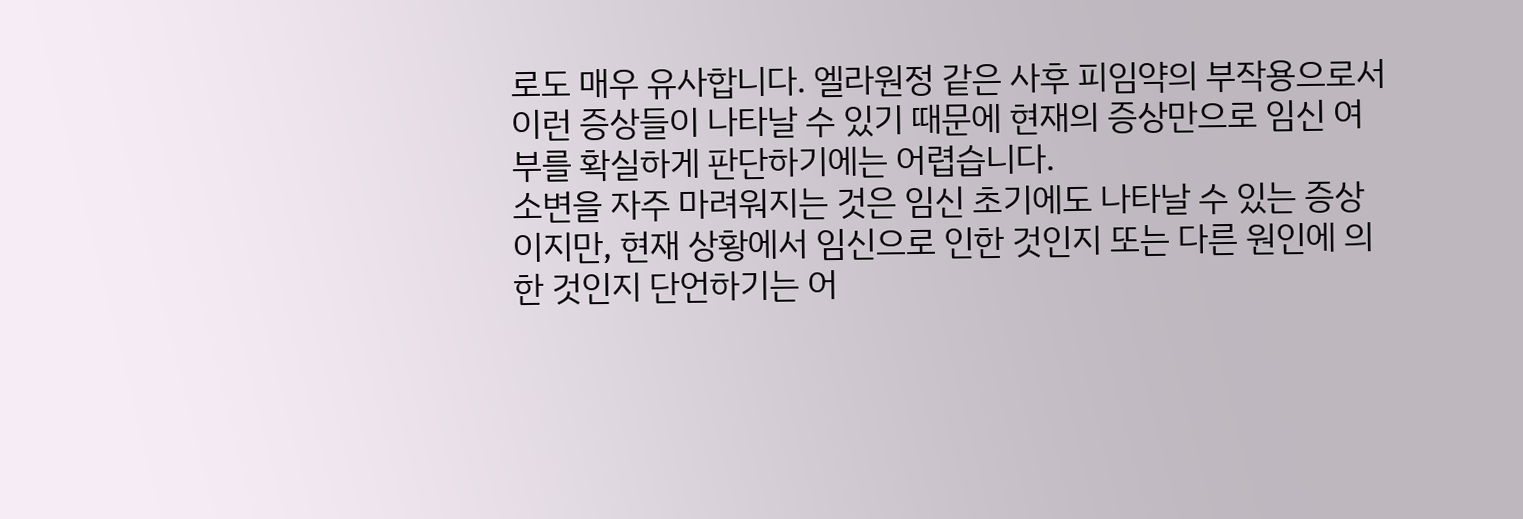로도 매우 유사합니다. 엘라원정 같은 사후 피임약의 부작용으로서 이런 증상들이 나타날 수 있기 때문에 현재의 증상만으로 임신 여부를 확실하게 판단하기에는 어렵습니다.
소변을 자주 마려워지는 것은 임신 초기에도 나타날 수 있는 증상이지만, 현재 상황에서 임신으로 인한 것인지 또는 다른 원인에 의한 것인지 단언하기는 어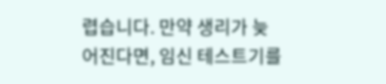렵습니다. 만약 생리가 늦어진다면, 임신 테스트기를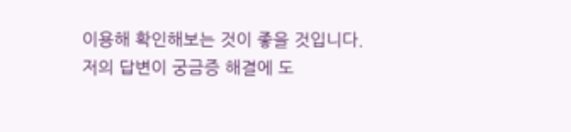이용해 확인해보는 것이 좋을 것입니다.
저의 답변이 궁금증 해결에 도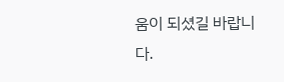움이 되셨길 바랍니다.